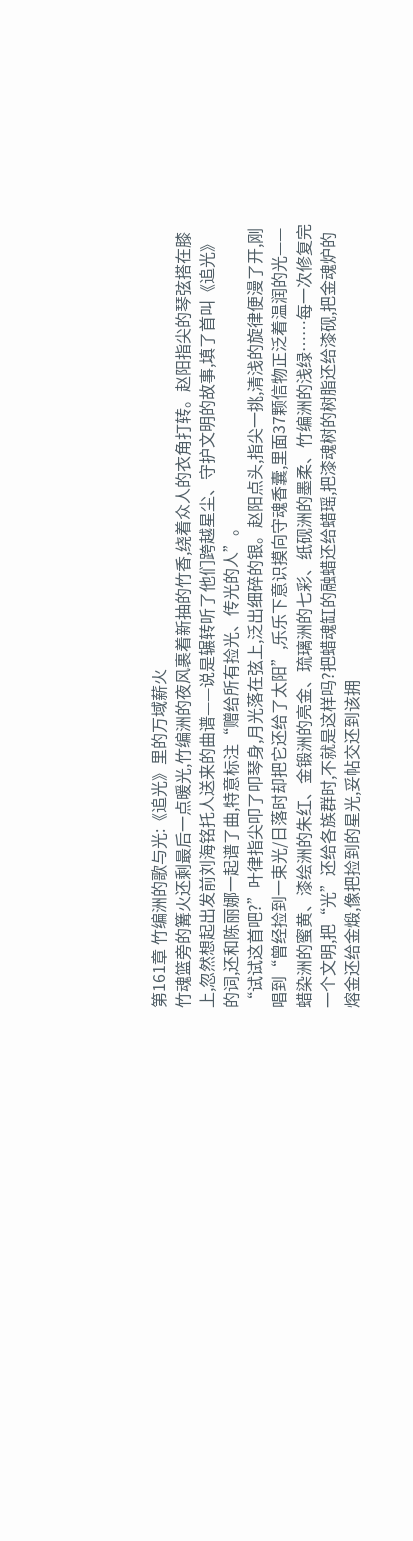第161章 竹编洲的歌与光:《追光》里的万域薪火
竹魂篮旁的篝火还剩最后一点暖光,竹编洲的夜风裹着新抽的竹香,绕着众人的衣角打转。赵阳指尖的琴弦搭在膝上,忽然想起出发前刘海铭托人送来的曲谱——说是辗转听了他们跨越星尘、守护文明的故事,填了首叫《追光》的词,还和陈丽娜一起谱了曲,特意标注“赠给所有捡光、传光的人”。
“试试这首吧?”叶律指尖叩了叩琴身,月光落在弦上,泛出细碎的银。赵阳点头,指尖一挑,清浅的旋律便漫了开,刚唱到“曾经捡到一束光/日落时却把它还给了太阳”,乐乐下意识摸向守魂香囊,里面37颗信物正泛着温润的光——蜡染洲的蜜黄、漆绘洲的朱红、金锻洲的亮金、琉璃洲的七彩、纸砚洲的墨柔、竹编洲的浅绿……每一次修复完一个文明,把“光”还给各族群时,不就是这样吗?把蜡魂缸的融蜡还给蜡瑶,把漆魂树的树脂还给漆砚,把金魂炉的熔金还给金煅,像把捡到的星光,妥帖交还到该拥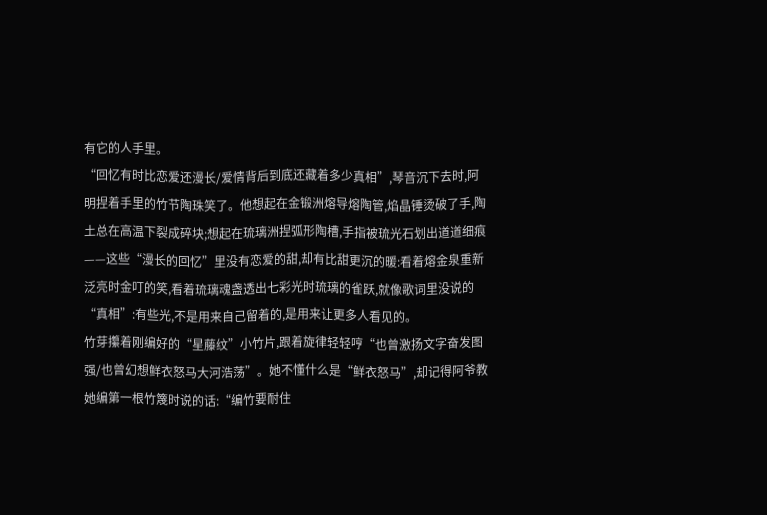有它的人手里。
“回忆有时比恋爱还漫长/爱情背后到底还藏着多少真相”,琴音沉下去时,阿明捏着手里的竹节陶珠笑了。他想起在金锻洲熔导熔陶管,焰晶锤烫破了手,陶土总在高温下裂成碎块;想起在琉璃洲捏弧形陶槽,手指被琉光石划出道道细痕——这些“漫长的回忆”里没有恋爱的甜,却有比甜更沉的暖:看着熔金泉重新泛亮时金叮的笑,看着琉璃魂盏透出七彩光时琉璃的雀跃,就像歌词里没说的“真相”:有些光,不是用来自己留着的,是用来让更多人看见的。
竹芽攥着刚编好的“星藤纹”小竹片,跟着旋律轻轻哼“也曾激扬文字奋发图强/也曾幻想鲜衣怒马大河浩荡”。她不懂什么是“鲜衣怒马”,却记得阿爷教她编第一根竹篾时说的话:“编竹要耐住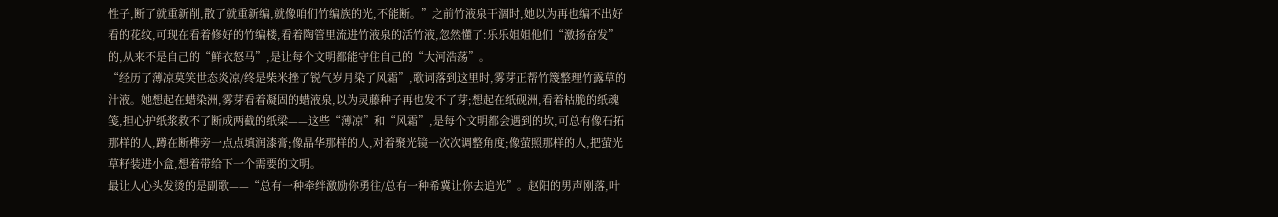性子,断了就重新削,散了就重新编,就像咱们竹编族的光,不能断。”之前竹液泉干涸时,她以为再也编不出好看的花纹,可现在看着修好的竹编楼,看着陶管里流进竹液泉的活竹液,忽然懂了:乐乐姐姐他们“激扬奋发”的,从来不是自己的“鲜衣怒马”,是让每个文明都能守住自己的“大河浩荡”。
“经历了薄凉莫笑世态炎凉/终是柴米挫了锐气岁月染了风霜”,歌词落到这里时,雾芽正帮竹篾整理竹露草的汁液。她想起在蜡染洲,雾芽看着凝固的蜡液泉,以为灵藤种子再也发不了芽;想起在纸砚洲,看着枯脆的纸魂笺,担心护纸浆救不了断成两截的纸梁——这些“薄凉”和“风霜”,是每个文明都会遇到的坎,可总有像石拓那样的人,蹲在断榫旁一点点填润漆膏;像晶华那样的人,对着聚光镜一次次调整角度;像萤照那样的人,把萤光草籽装进小盒,想着带给下一个需要的文明。
最让人心头发烫的是副歌——“总有一种牵绊激励你勇往/总有一种希冀让你去追光”。赵阳的男声刚落,叶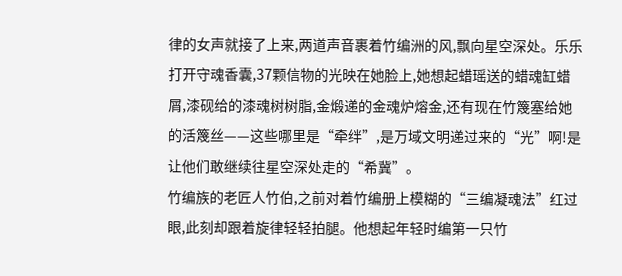律的女声就接了上来,两道声音裹着竹编洲的风,飘向星空深处。乐乐打开守魂香囊,37颗信物的光映在她脸上,她想起蜡瑶送的蜡魂缸蜡屑,漆砚给的漆魂树树脂,金煅递的金魂炉熔金,还有现在竹篾塞给她的活篾丝——这些哪里是“牵绊”,是万域文明递过来的“光”啊!是让他们敢继续往星空深处走的“希冀”。
竹编族的老匠人竹伯,之前对着竹编册上模糊的“三编凝魂法”红过眼,此刻却跟着旋律轻轻拍腿。他想起年轻时编第一只竹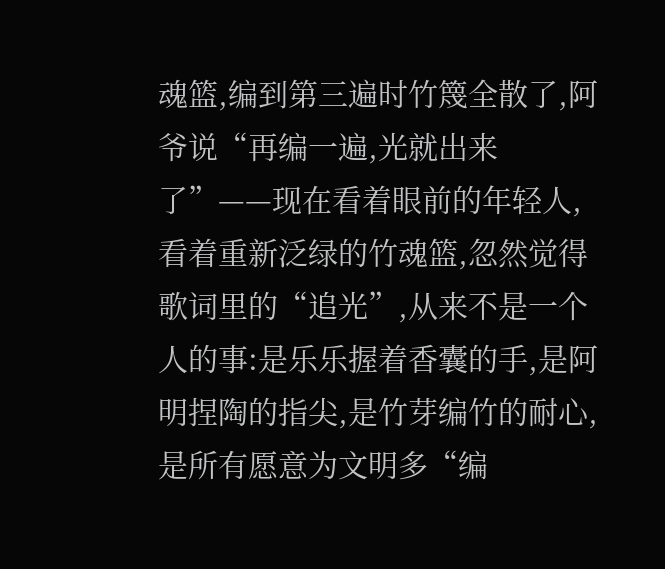魂篮,编到第三遍时竹篾全散了,阿爷说“再编一遍,光就出来了”——现在看着眼前的年轻人,看着重新泛绿的竹魂篮,忽然觉得歌词里的“追光”,从来不是一个人的事:是乐乐握着香囊的手,是阿明捏陶的指尖,是竹芽编竹的耐心,是所有愿意为文明多“编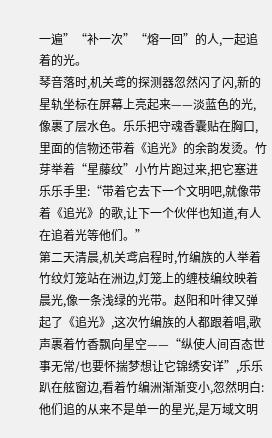一遍”“补一次”“熔一回”的人,一起追着的光。
琴音落时,机关鸢的探测器忽然闪了闪,新的星轨坐标在屏幕上亮起来——淡蓝色的光,像裹了层水色。乐乐把守魂香囊贴在胸口,里面的信物还带着《追光》的余韵发烫。竹芽举着“星藤纹”小竹片跑过来,把它塞进乐乐手里:“带着它去下一个文明吧,就像带着《追光》的歌,让下一个伙伴也知道,有人在追着光等他们。”
第二天清晨,机关鸢启程时,竹编族的人举着竹纹灯笼站在洲边,灯笼上的缠枝编纹映着晨光,像一条浅绿的光带。赵阳和叶律又弹起了《追光》,这次竹编族的人都跟着唱,歌声裹着竹香飘向星空——“纵使人间百态世事无常/也要怀揣梦想让它锦绣安详”,乐乐趴在舷窗边,看着竹编洲渐渐变小,忽然明白:他们追的从来不是单一的星光,是万域文明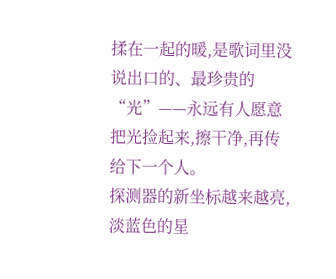揉在一起的暖,是歌词里没说出口的、最珍贵的“光”——永远有人愿意把光捡起来,擦干净,再传给下一个人。
探测器的新坐标越来越亮,淡蓝色的星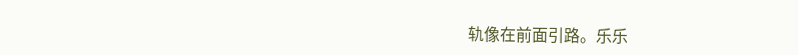轨像在前面引路。乐乐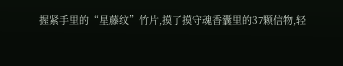握紧手里的“星藤纹”竹片,摸了摸守魂香囊里的37颗信物,轻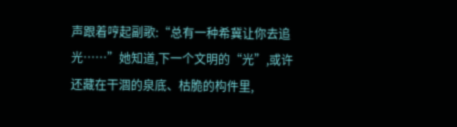声跟着哼起副歌:“总有一种希冀让你去追光……”她知道,下一个文明的“光”,或许还藏在干涸的泉底、枯脆的构件里,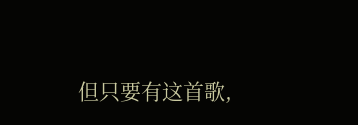但只要有这首歌,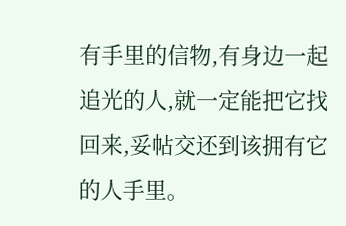有手里的信物,有身边一起追光的人,就一定能把它找回来,妥帖交还到该拥有它的人手里。